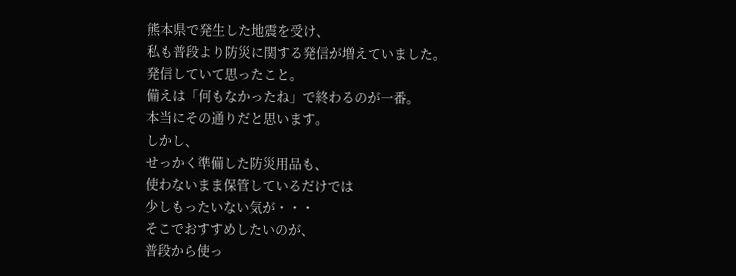熊本県で発生した地震を受け、
私も普段より防災に関する発信が増えていました。
発信していて思ったこと。
備えは「何もなかったね」で終わるのが一番。
本当にその通りだと思います。
しかし、
せっかく準備した防災用品も、
使わないまま保管しているだけでは
少しもったいない気が・・・
そこでおすすめしたいのが、
普段から使っ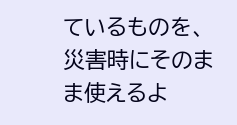ているものを、
災害時にそのまま使えるよ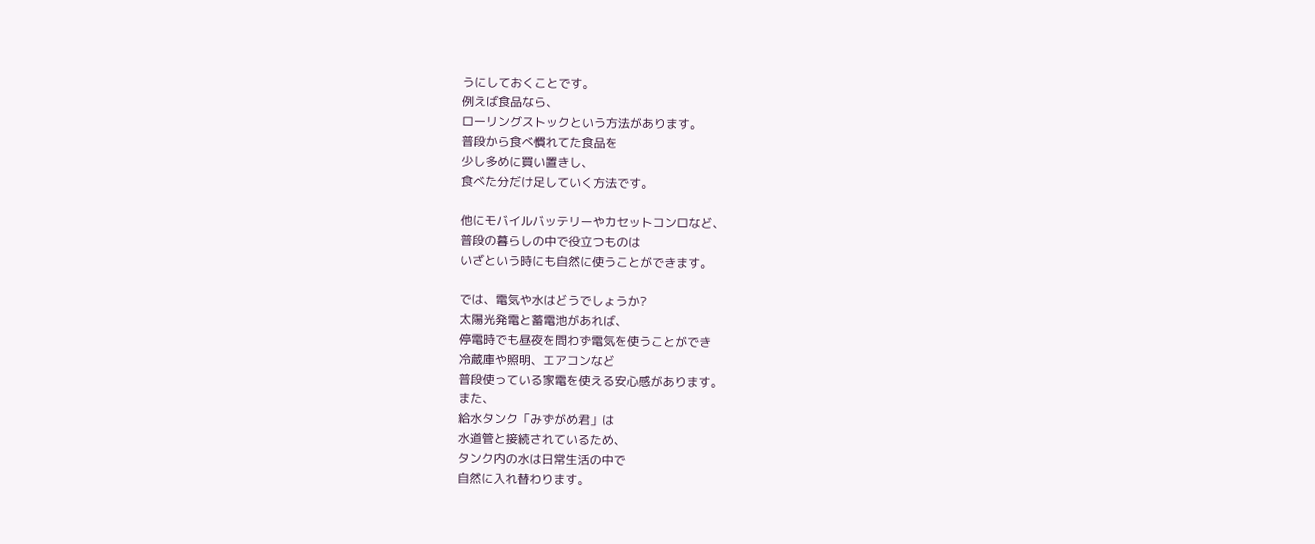うにしておくことです。
例えば食品なら、
ローリングストックという方法があります。
普段から食べ慣れてた食品を
少し多めに買い置きし、
食べた分だけ足していく方法です。

他にモバイルバッテリーやカセットコンロなど、
普段の暮らしの中で役立つものは
いざという時にも自然に使うことができます。

では、電気や水はどうでしょうか?
太陽光発電と蓄電池があれば、
停電時でも昼夜を問わず電気を使うことができ
冷蔵庫や照明、エアコンなど
普段使っている家電を使える安心感があります。
また、
給水タンク「みずがめ君」は
水道管と接続されているため、
タンク内の水は日常生活の中で
自然に入れ替わります。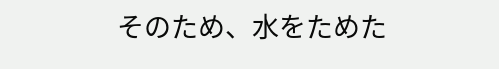そのため、水をためた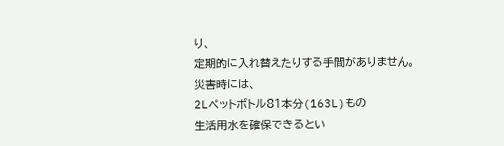り、
定期的に入れ替えたりする手間がありません。
災害時には、
2Lペットボトル81本分(163L)もの
生活用水を確保できるとい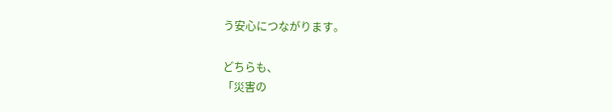う安心につながります。

どちらも、
「災害の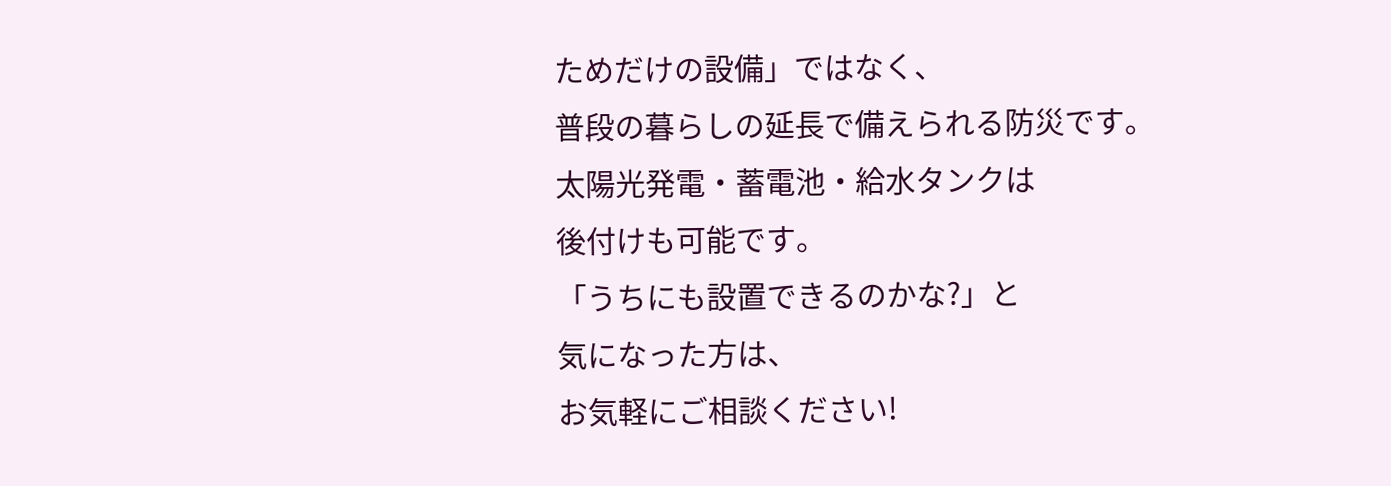ためだけの設備」ではなく、
普段の暮らしの延長で備えられる防災です。
太陽光発電・蓄電池・給水タンクは
後付けも可能です。
「うちにも設置できるのかな?」と
気になった方は、
お気軽にご相談ください!